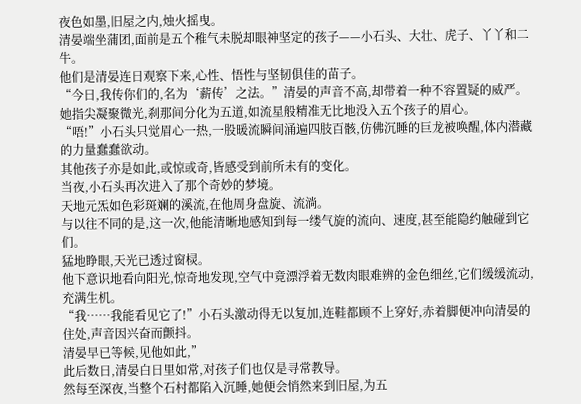夜色如墨,旧屋之内,烛火摇曳。
清晏端坐蒲团,面前是五个稚气未脱却眼神坚定的孩子——小石头、大壮、虎子、丫丫和二牛。
他们是清晏连日观察下来,心性、悟性与坚韧俱佳的苗子。
“今日,我传你们的,名为‘薪传’之法。”清晏的声音不高,却带着一种不容置疑的威严。
她指尖凝聚微光,刹那间分化为五道,如流星般精准无比地没入五个孩子的眉心。
“唔!”小石头只觉眉心一热,一股暖流瞬间涌遍四肢百骸,仿佛沉睡的巨龙被唤醒,体内潜藏的力量蠢蠢欲动。
其他孩子亦是如此,或惊或奇,皆感受到前所未有的变化。
当夜,小石头再次进入了那个奇妙的梦境。
天地元炁如色彩斑斓的溪流,在他周身盘旋、流淌。
与以往不同的是,这一次,他能清晰地感知到每一缕气旋的流向、速度,甚至能隐约触碰到它们。
猛地睁眼,天光已透过窗棂。
他下意识地看向阳光,惊奇地发现,空气中竟漂浮着无数肉眼难辨的金色细丝,它们缓缓流动,充满生机。
“我……我能看见它了!”小石头激动得无以复加,连鞋都顾不上穿好,赤着脚便冲向清晏的住处,声音因兴奋而颤抖。
清晏早已等候,见他如此,”
此后数日,清晏白日里如常,对孩子们也仅是寻常教导。
然每至深夜,当整个石村都陷入沉睡,她便会悄然来到旧屋,为五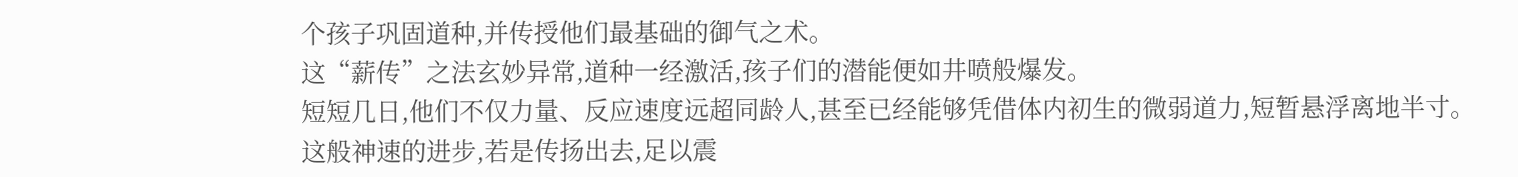个孩子巩固道种,并传授他们最基础的御气之术。
这“薪传”之法玄妙异常,道种一经激活,孩子们的潜能便如井喷般爆发。
短短几日,他们不仅力量、反应速度远超同龄人,甚至已经能够凭借体内初生的微弱道力,短暂悬浮离地半寸。
这般神速的进步,若是传扬出去,足以震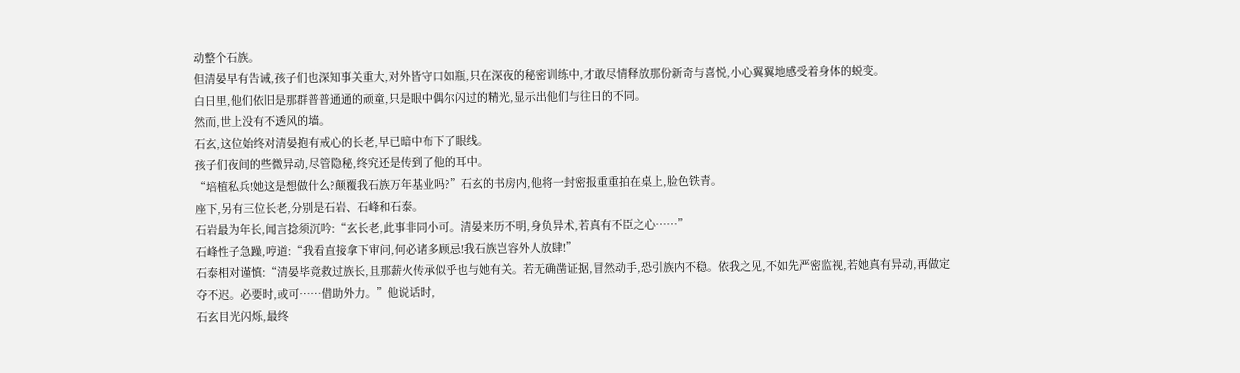动整个石族。
但清晏早有告诫,孩子们也深知事关重大,对外皆守口如瓶,只在深夜的秘密训练中,才敢尽情释放那份新奇与喜悦,小心翼翼地感受着身体的蜕变。
白日里,他们依旧是那群普普通通的顽童,只是眼中偶尔闪过的精光,显示出他们与往日的不同。
然而,世上没有不透风的墙。
石玄,这位始终对清晏抱有戒心的长老,早已暗中布下了眼线。
孩子们夜间的些微异动,尽管隐秘,终究还是传到了他的耳中。
“培植私兵!她这是想做什么?颠覆我石族万年基业吗?”石玄的书房内,他将一封密报重重拍在桌上,脸色铁青。
座下,另有三位长老,分别是石岩、石峰和石泰。
石岩最为年长,闻言捻须沉吟:“玄长老,此事非同小可。清晏来历不明,身负异术,若真有不臣之心……”
石峰性子急躁,哼道:“我看直接拿下审问,何必诸多顾忌!我石族岂容外人放肆!”
石泰相对谨慎:“清晏毕竟救过族长,且那薪火传承似乎也与她有关。若无确凿证据,冒然动手,恐引族内不稳。依我之见,不如先严密监视,若她真有异动,再做定夺不迟。必要时,或可……借助外力。”他说话时,
石玄目光闪烁,最终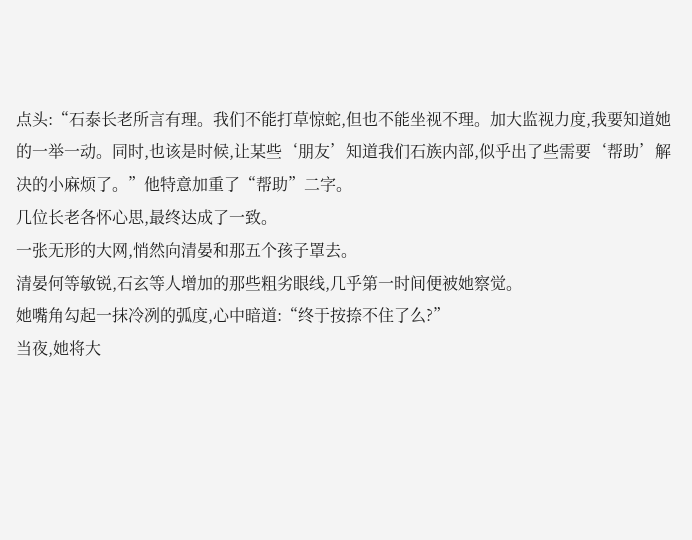点头:“石泰长老所言有理。我们不能打草惊蛇,但也不能坐视不理。加大监视力度,我要知道她的一举一动。同时,也该是时候,让某些‘朋友’知道我们石族内部,似乎出了些需要‘帮助’解决的小麻烦了。”他特意加重了“帮助”二字。
几位长老各怀心思,最终达成了一致。
一张无形的大网,悄然向清晏和那五个孩子罩去。
清晏何等敏锐,石玄等人增加的那些粗劣眼线,几乎第一时间便被她察觉。
她嘴角勾起一抹冷冽的弧度,心中暗道:“终于按捺不住了么?”
当夜,她将大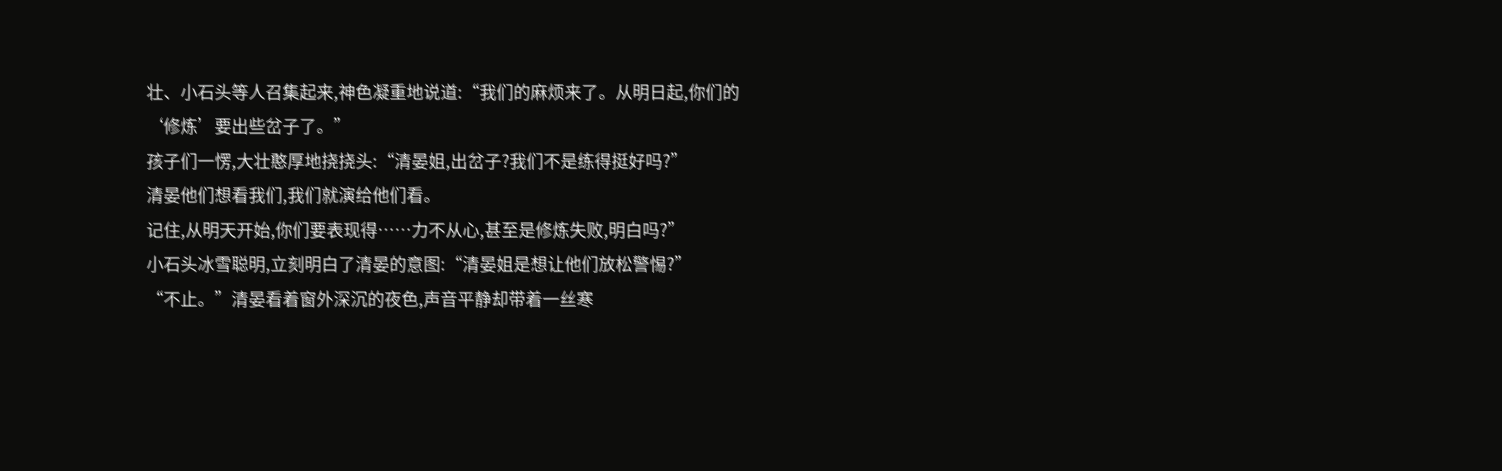壮、小石头等人召集起来,神色凝重地说道:“我们的麻烦来了。从明日起,你们的‘修炼’要出些岔子了。”
孩子们一愣,大壮憨厚地挠挠头:“清晏姐,出岔子?我们不是练得挺好吗?”
清晏他们想看我们,我们就演给他们看。
记住,从明天开始,你们要表现得……力不从心,甚至是修炼失败,明白吗?”
小石头冰雪聪明,立刻明白了清晏的意图:“清晏姐是想让他们放松警惕?”
“不止。”清晏看着窗外深沉的夜色,声音平静却带着一丝寒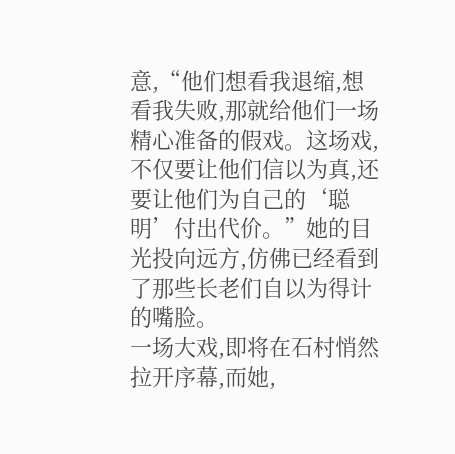意,“他们想看我退缩,想看我失败,那就给他们一场精心准备的假戏。这场戏,不仅要让他们信以为真,还要让他们为自己的‘聪明’付出代价。”她的目光投向远方,仿佛已经看到了那些长老们自以为得计的嘴脸。
一场大戏,即将在石村悄然拉开序幕,而她,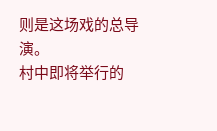则是这场戏的总导演。
村中即将举行的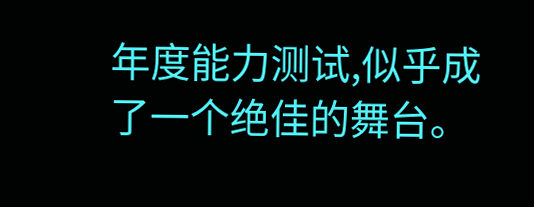年度能力测试,似乎成了一个绝佳的舞台。